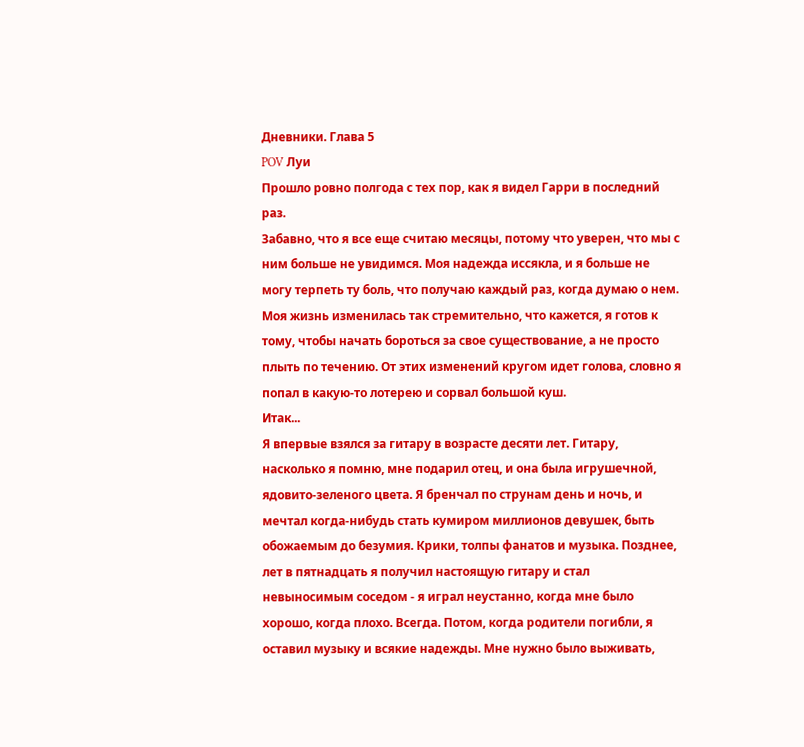Дневники. Глава 5
POV Луи
Прошло ровно полгода с тех пор, как я видел Гарри в последний раз.
Забавно, что я все еще считаю месяцы, потому что уверен, что мы с ним больше не увидимся. Моя надежда иссякла, и я больше не могу терпеть ту боль, что получаю каждый раз, когда думаю о нем.
Моя жизнь изменилась так стремительно, что кажется, я готов к тому, чтобы начать бороться за свое существование, а не просто плыть по течению. От этих изменений кругом идет голова, словно я попал в какую-то лотерею и сорвал большой куш.
Итак...
Я впервые взялся за гитару в возрасте десяти лет. Гитару, насколько я помню, мне подарил отец, и она была игрушечной, ядовито-зеленого цвета. Я бренчал по струнам день и ночь, и мечтал когда-нибудь стать кумиром миллионов девушек, быть обожаемым до безумия. Крики, толпы фанатов и музыка. Позднее, лет в пятнадцать я получил настоящую гитару и стал невыносимым соседом - я играл неустанно, когда мне было хорошо, когда плохо. Всегда. Потом, когда родители погибли, я оставил музыку и всякие надежды. Мне нужно было выживать,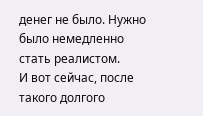денег не было. Нужно было немедленно стать реалистом.
И вот сейчас, после такого долгого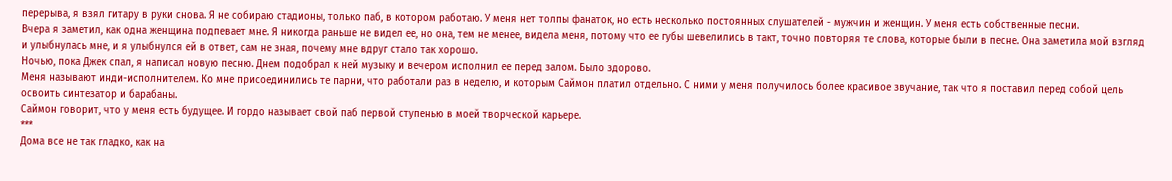перерыва, я взял гитару в руки снова. Я не собираю стадионы, только паб, в котором работаю. У меня нет толпы фанаток, но есть несколько постоянных слушателей - мужчин и женщин. У меня есть собственные песни.
Вчера я заметил, как одна женщина подпевает мне. Я никогда раньше не видел ее, но она, тем не менее, видела меня, потому что ее губы шевелились в такт, точно повторяя те слова, которые были в песне. Она заметила мой взгляд и улыбнулась мне, и я улыбнулся ей в ответ, сам не зная, почему мне вдруг стало так хорошо.
Ночью, пока Джек спал, я написал новую песню. Днем подобрал к ней музыку и вечером исполнил ее перед залом. Было здорово.
Меня называют инди-исполнителем. Ко мне присоединились те парни, что работали раз в неделю, и которым Саймон платил отдельно. С ними у меня получилось более красивое звучание, так что я поставил перед собой цель освоить синтезатор и барабаны.
Саймон говорит, что у меня есть будущее. И гордо называет свой паб первой ступенью в моей творческой карьере.
***
Дома все не так гладко, как на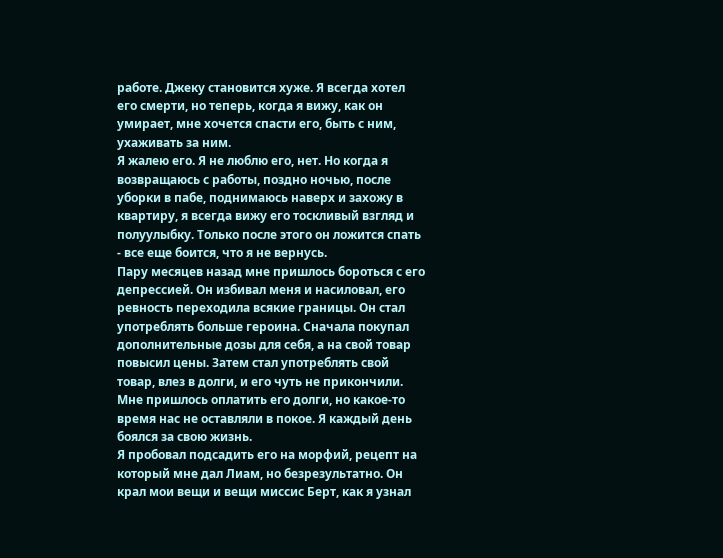работе. Джеку становится хуже. Я всегда хотел его смерти, но теперь, когда я вижу, как он умирает, мне хочется спасти его, быть с ним, ухаживать за ним.
Я жалею его. Я не люблю его, нет. Но когда я возвращаюсь с работы, поздно ночью, после уборки в пабе, поднимаюсь наверх и захожу в квартиру, я всегда вижу его тоскливый взгляд и полуулыбку. Только после этого он ложится спать - все еще боится, что я не вернусь.
Пару месяцев назад мне пришлось бороться с его депрессией. Он избивал меня и насиловал, его ревность переходила всякие границы. Он стал употреблять больше героина. Сначала покупал дополнительные дозы для себя, а на свой товар повысил цены. Затем стал употреблять свой товар, влез в долги, и его чуть не прикончили. Мне пришлось оплатить его долги, но какое-то время нас не оставляли в покое. Я каждый день боялся за свою жизнь.
Я пробовал подсадить его на морфий, рецепт на который мне дал Лиам, но безрезультатно. Он крал мои вещи и вещи миссис Берт, как я узнал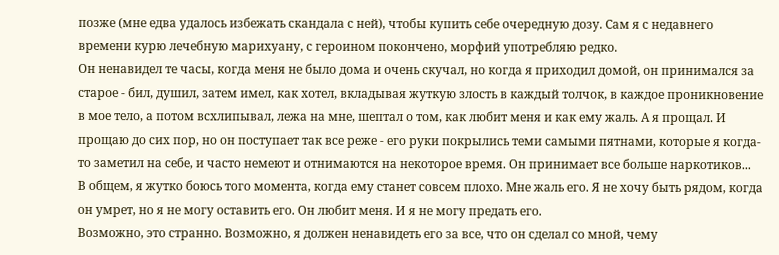позже (мне едва удалось избежать скандала с ней), чтобы купить себе очередную дозу. Сам я с недавнего времени курю лечебную марихуану, с героином покончено, морфий употребляю редко.
Он ненавидел те часы, когда меня не было дома и очень скучал, но когда я приходил домой, он принимался за старое - бил, душил, затем имел, как хотел, вкладывая жуткую злость в каждый толчок, в каждое проникновение в мое тело, а потом всхлипывал, лежа на мне, шептал о том, как любит меня и как ему жаль. А я прощал. И прощаю до сих пор, но он поступает так все реже - его руки покрылись теми самыми пятнами, которые я когда-то заметил на себе, и часто немеют и отнимаются на некоторое время. Он принимает все больше наркотиков...
В общем, я жутко боюсь того момента, когда ему станет совсем плохо. Мне жаль его. Я не хочу быть рядом, когда он умрет, но я не могу оставить его. Он любит меня. И я не могу предать его.
Возможно, это странно. Возможно, я должен ненавидеть его за все, что он сделал со мной, чему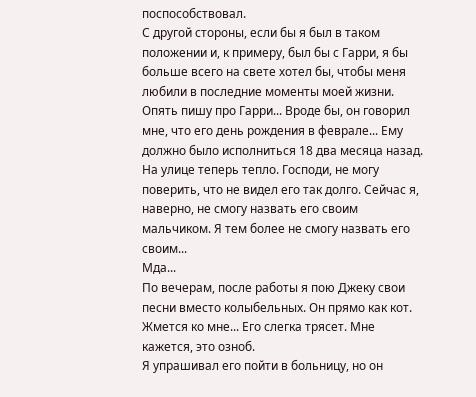поспособствовал.
С другой стороны, если бы я был в таком положении и, к примеру, был бы с Гарри, я бы больше всего на свете хотел бы, чтобы меня любили в последние моменты моей жизни.
Опять пишу про Гарри... Вроде бы, он говорил мне, что его день рождения в феврале... Ему должно было исполниться 18 два месяца назад.
На улице теперь тепло. Господи, не могу поверить, что не видел его так долго. Сейчас я, наверно, не смогу назвать его своим мальчиком. Я тем более не смогу назвать его своим...
Мда...
По вечерам, после работы я пою Джеку свои песни вместо колыбельных. Он прямо как кот. Жмется ко мне... Его слегка трясет. Мне кажется, это озноб.
Я упрашивал его пойти в больницу, но он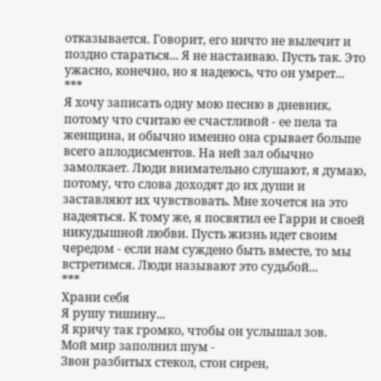отказывается. Говорит, его ничто не вылечит и поздно стараться... Я не настаиваю. Пусть так. Это ужасно, конечно, но я надеюсь, что он умрет...
***
Я хочу записать одну мою песню в дневник, потому что считаю ее счастливой - ее пела та женщина, и обычно именно она срывает больше всего аплодисментов. На ней зал обычно замолкает. Люди внимательно слушают, я думаю, потому, что слова доходят до их души и заставляют их чувствовать. Мне хочется на это надеяться. К тому же, я посвятил ее Гарри и своей никудышной любви. Пусть жизнь идет своим чередом - если нам суждено быть вместе, то мы встретимся. Люди называют это судьбой...
***
Храни себя
Я рушу тишину...
Я кричу так громко, чтобы он услышал зов.
Мой мир заполнил шум -
Звон разбитых стекол, стон сирен,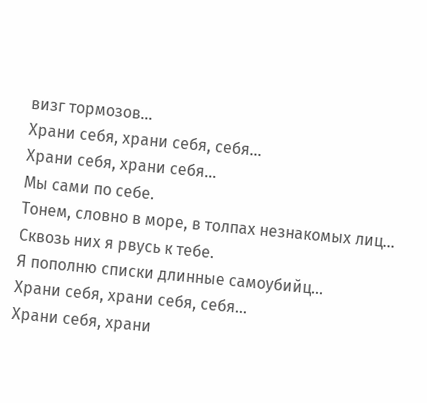визг тормозов...
Храни себя, храни себя, себя...
Храни себя, храни себя...
Мы сами по себе.
Тонем, словно в море, в толпах незнакомых лиц...
Сквозь них я рвусь к тебе.
Я пополню списки длинные самоубийц...
Храни себя, храни себя, себя...
Храни себя, храни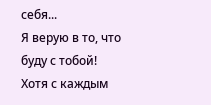себя...
Я верую в то, что буду с тобой!
Хотя с каждым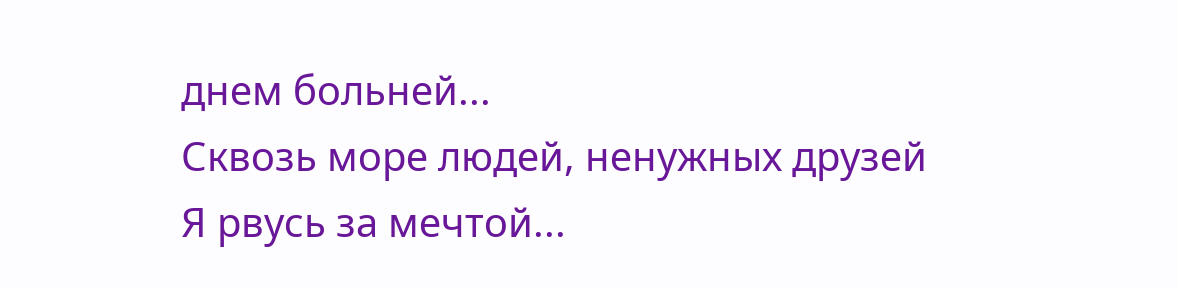днем больней...
Сквозь море людей, ненужных друзей
Я рвусь за мечтой...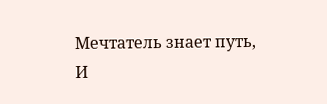Мечтатель знает путь,
И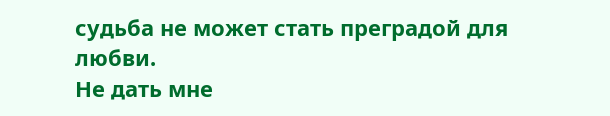судьба не может стать преградой для любви.
Не дать мне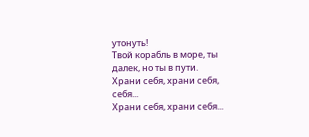утонуть!
Твой корабль в море, ты далек, но ты в пути.
Храни себя, храни себя, себя...
Храни себя, храни себя...